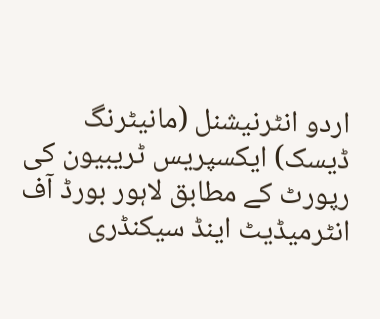اردو انٹرنیشنل (مانیٹرنگ ڈیسک) ایکسپریس ٹریبیون کی رپورٹ کے مطابق لاہور بورڈ آف انٹرمیڈیٹ اینڈ سیکنڈری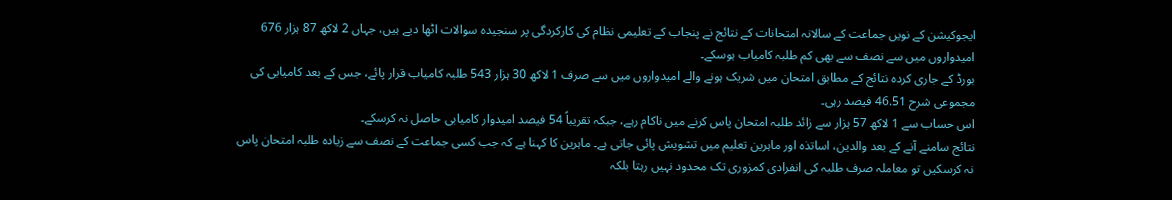ایجوکیشن کے نویں جماعت کے سالانہ امتحانات کے نتائج نے پنجاب کے تعلیمی نظام کی کارکردگی پر سنجیدہ سوالات اٹھا دیے ہیں، جہاں 2 لاکھ 87 ہزار 676 امیدواروں میں سے نصف سے بھی کم طلبہ کامیاب ہوسکے۔
بورڈ کے جاری کردہ نتائج کے مطابق امتحان میں شریک ہونے والے امیدواروں میں سے صرف 1 لاکھ 30 ہزار 543 طلبہ کامیاب قرار پائے، جس کے بعد کامیابی کی مجموعی شرح 46.51 فیصد رہی۔
اس حساب سے 1 لاکھ 57 ہزار سے زائد طلبہ امتحان پاس کرنے میں ناکام رہے، جبکہ تقریباً 54 فیصد امیدوار کامیابی حاصل نہ کرسکے۔
نتائج سامنے آنے کے بعد والدین، اساتذہ اور ماہرین تعلیم میں تشویش پائی جاتی ہے۔ ماہرین کا کہنا ہے کہ جب کسی جماعت کے نصف سے زیادہ طلبہ امتحان پاس نہ کرسکیں تو معاملہ صرف طلبہ کی انفرادی کمزوری تک محدود نہیں رہتا بلکہ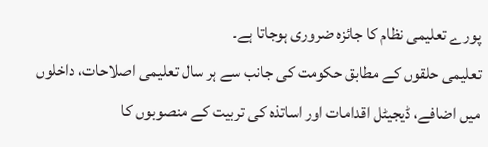پورے تعلیمی نظام کا جائزہ ضروری ہوجاتا ہے۔
تعلیمی حلقوں کے مطابق حکومت کی جانب سے ہر سال تعلیمی اصلاحات، داخلوں میں اضافے، ڈیجیٹل اقدامات اور اساتذہ کی تربیت کے منصوبوں کا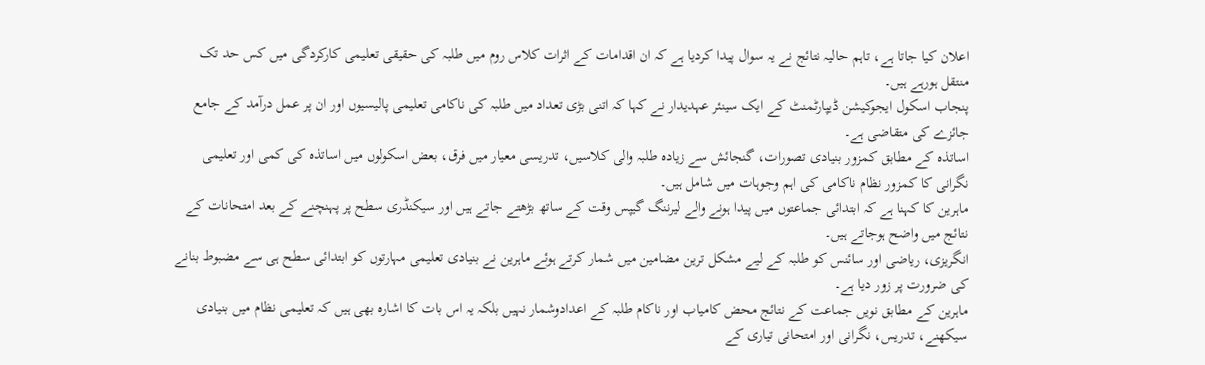اعلان کیا جاتا ہے، تاہم حالیہ نتائج نے یہ سوال پیدا کردیا ہے کہ ان اقدامات کے اثرات کلاس روم میں طلبہ کی حقیقی تعلیمی کارکردگی میں کس حد تک منتقل ہورہے ہیں۔
پنجاب اسکول ایجوکیشن ڈیپارٹمنٹ کے ایک سینئر عہدیدار نے کہا کہ اتنی بڑی تعداد میں طلبہ کی ناکامی تعلیمی پالیسیوں اور ان پر عمل درآمد کے جامع جائزے کی متقاضی ہے۔
اساتذہ کے مطابق کمزور بنیادی تصورات، گنجائش سے زیادہ طلبہ والی کلاسیں، تدریسی معیار میں فرق، بعض اسکولوں میں اساتذہ کی کمی اور تعلیمی نگرانی کا کمزور نظام ناکامی کی اہم وجوہات میں شامل ہیں۔
ماہرین کا کہنا ہے کہ ابتدائی جماعتوں میں پیدا ہونے والے لیرننگ گیپس وقت کے ساتھ بڑھتے جاتے ہیں اور سیکنڈری سطح پر پہنچنے کے بعد امتحانات کے نتائج میں واضح ہوجاتے ہیں۔
انگریزی، ریاضی اور سائنس کو طلبہ کے لیے مشکل ترین مضامین میں شمار کرتے ہوئے ماہرین نے بنیادی تعلیمی مہارتوں کو ابتدائی سطح ہی سے مضبوط بنانے کی ضرورت پر زور دیا ہے۔
ماہرین کے مطابق نویں جماعت کے نتائج محض کامیاب اور ناکام طلبہ کے اعدادوشمار نہیں بلکہ یہ اس بات کا اشارہ بھی ہیں کہ تعلیمی نظام میں بنیادی سیکھنے، تدریس، نگرانی اور امتحانی تیاری کے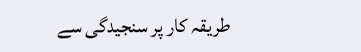طریقہ کار پر سنجیدگی سے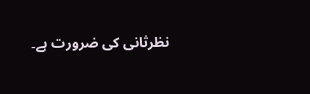نظرثانی کی ضرورت ہے۔